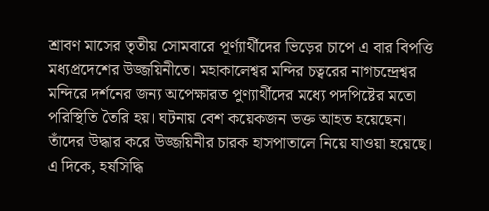শ্রাবণ মাসের তৃতীয় সোমবারে পূর্ণ্যার্থীদের ভিড়ের চাপে এ বার বিপত্তি মধ্যপ্রদেশের উজ্জয়িনীতে। মহাকালেশ্বর মন্দির চত্বরের নাগচন্দ্রেশ্বর মন্দিরে দর্শনের জন্য অপেক্ষারত পুণ্যার্থীদের মধ্যে পদপিষ্টের মতো পরিস্থিতি তৈরি হয়। ঘটনায় বেশ কয়েকজন ভক্ত আহত হয়েছেন। তাঁদের উদ্ধার করে উজ্জয়িনীর চারক হাসপাতালে নিয়ে যাওয়া হয়েছে। এ দিকে, হর্ষসিদ্ধি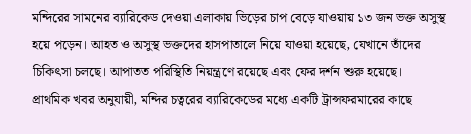মন্দিরের সামনের ব্যারিকেড দেওয়া এলাকায় ভিড়ের চাপ বেড়ে যাওয়ায় ১৩ জন ভক্ত অসুস্থ হয়ে পড়েন। আহত ও অসুস্থ ভক্তদের হাসপাতালে নিয়ে যাওয়া হয়েছে, যেখানে তাঁদের চিকিৎসা চলছে। আপাতত পরিস্থিতি নিয়ন্ত্রণে রয়েছে এবং ফের দর্শন শুরু হয়েছে।
প্রাথমিক খবর অনুযায়ী, মন্দির চত্বরের ব্যারিকেডের মধ্যে একটি ট্রান্সফরমারের কাছে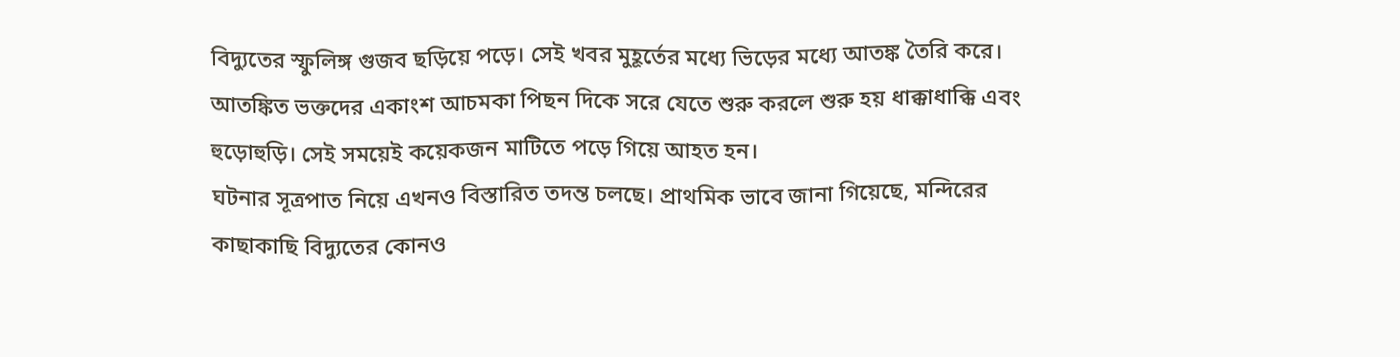বিদ্যুতের স্ফুলিঙ্গ গুজব ছড়িয়ে পড়ে। সেই খবর মুহূর্তের মধ্যে ভিড়ের মধ্যে আতঙ্ক তৈরি করে। আতঙ্কিত ভক্তদের একাংশ আচমকা পিছন দিকে সরে যেতে শুরু করলে শুরু হয় ধাক্কাধাক্কি এবং হুড়োহুড়ি। সেই সময়েই কয়েকজন মাটিতে পড়ে গিয়ে আহত হন।
ঘটনার সূত্রপাত নিয়ে এখনও বিস্তারিত তদন্ত চলছে। প্রাথমিক ভাবে জানা গিয়েছে, মন্দিরের কাছাকাছি বিদ্যুতের কোনও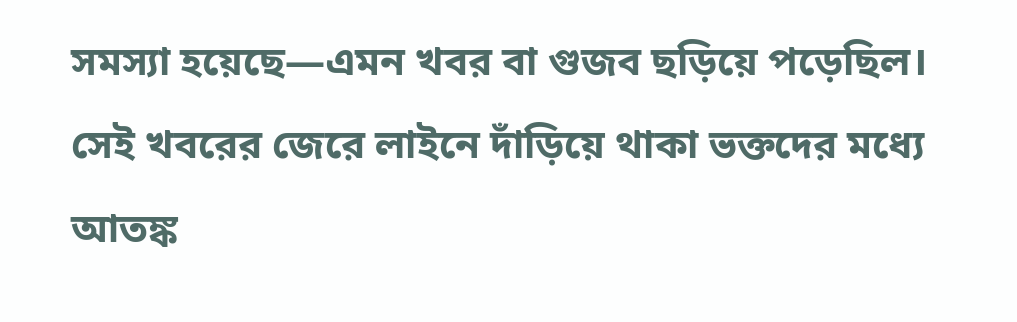সমস্যা হয়েছে—এমন খবর বা গুজব ছড়িয়ে পড়েছিল। সেই খবরের জেরে লাইনে দাঁড়িয়ে থাকা ভক্তদের মধ্যে আতঙ্ক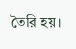তৈরি হয়।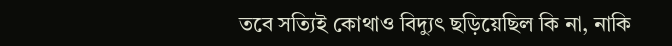তবে সত্যিই কোথাও বিদ্যুৎ ছড়িয়েছিল কি না, নাকি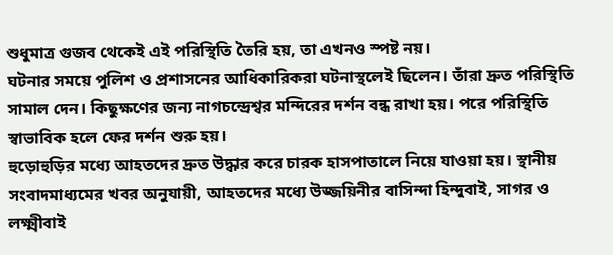শুধুমাত্র গুজব থেকেই এই পরিস্থিতি তৈরি হয়, তা এখনও স্পষ্ট নয়।
ঘটনার সময়ে পুলিশ ও প্রশাসনের আধিকারিকরা ঘটনাস্থলেই ছিলেন। তাঁরা দ্রুত পরিস্থিতি সামাল দেন। কিছুক্ষণের জন্য নাগচন্দ্রেশ্বর মন্দিরের দর্শন বন্ধ রাখা হয়। পরে পরিস্থিতি স্বাভাবিক হলে ফের দর্শন শুরু হয়।
হুড়োহুড়ির মধ্যে আহতদের দ্রুত উদ্ধার করে চারক হাসপাতালে নিয়ে যাওয়া হয়। স্থানীয় সংবাদমাধ্যমের খবর অনুযায়ী, আহতদের মধ্যে উজ্জয়িনীর বাসিন্দা হিন্দুবাই, সাগর ও লক্ষ্মীবাই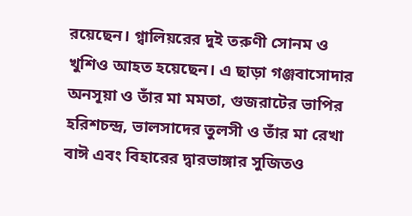রয়েছেন। গ্বালিয়রের দুই তরুণী সোনম ও খুশিও আহত হয়েছেন। এ ছাড়া গঞ্জবাসোদার অনসূয়া ও তাঁর মা মমতা, গুজরাটের ভাপির হরিশচন্দ্র, ভালসাদের তুলসী ও তাঁর মা রেখা বাঈ এবং বিহারের দ্বারভাঙ্গার সুজিতও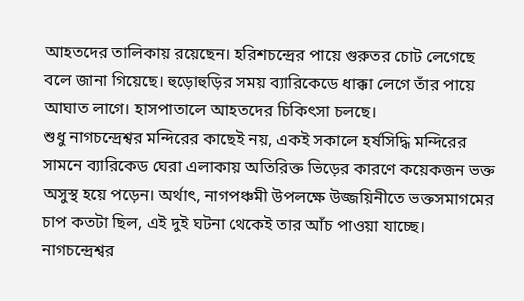আহতদের তালিকায় রয়েছেন। হরিশচন্দ্রের পায়ে গুরুতর চোট লেগেছে বলে জানা গিয়েছে। হুড়োহুড়ির সময় ব্যারিকেডে ধাক্কা লেগে তাঁর পায়ে আঘাত লাগে। হাসপাতালে আহতদের চিকিৎসা চলছে।
শুধু নাগচন্দ্রেশ্বর মন্দিরের কাছেই নয়, একই সকালে হর্ষসিদ্ধি মন্দিরের সামনে ব্যারিকেড ঘেরা এলাকায় অতিরিক্ত ভিড়ের কারণে কয়েকজন ভক্ত অসুস্থ হয়ে পড়েন। অর্থাৎ, নাগপঞ্চমী উপলক্ষে উজ্জয়িনীতে ভক্তসমাগমের চাপ কতটা ছিল, এই দুই ঘটনা থেকেই তার আঁচ পাওয়া যাচ্ছে।
নাগচন্দ্রেশ্বর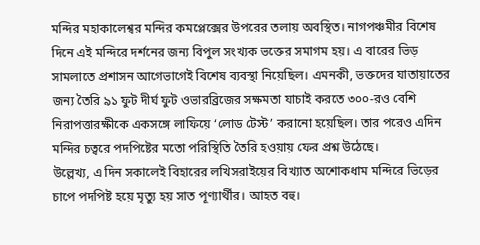মন্দির মহাকালেশ্বর মন্দির কমপ্লেক্সের উপরের তলায় অবস্থিত। নাগপঞ্চমীর বিশেষ দিনে এই মন্দিরে দর্শনের জন্য বিপুল সংখ্যক ভক্তের সমাগম হয়। এ বারের ভিড় সামলাতে প্রশাসন আগেভাগেই বিশেষ ব্যবস্থা নিয়েছিল। এমনকী, ভক্তদের যাতায়াতের জন্য তৈরি ৯১ ফুট দীর্ঘ ফুট ওভারব্রিজের সক্ষমতা যাচাই করতে ৩০০-রও বেশি নিরাপত্তারক্ষীকে একসঙ্গে লাফিয়ে ‘লোড টেস্ট’ করানো হয়েছিল। তার পরেও এদিন মন্দির চত্বরে পদপিষ্টের মতো পরিস্থিতি তৈরি হওয়ায় ফের প্রশ্ন উঠেছে।
উল্লেখ্য, এ দিন সকালেই বিহারের লখিসরাইয়ের বিখ্যাত অশোকধাম মন্দিরে ভিড়ের চাপে পদপিষ্ট হয়ে মৃত্যু হয় সাত পূণ্যার্থীর। আহত বহু।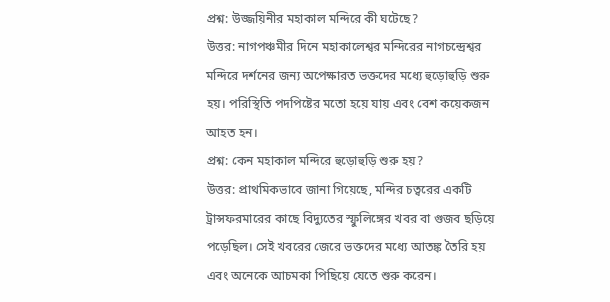প্রশ্ন: উজ্জয়িনীর মহাকাল মন্দিরে কী ঘটেছে?
উত্তর: নাগপঞ্চমীর দিনে মহাকালেশ্বর মন্দিরের নাগচন্দ্রেশ্বর মন্দিরে দর্শনের জন্য অপেক্ষারত ভক্তদের মধ্যে হুড়োহুড়ি শুরু হয়। পরিস্থিতি পদপিষ্টের মতো হয়ে যায় এবং বেশ কয়েকজন আহত হন।
প্রশ্ন: কেন মহাকাল মন্দিরে হুড়োহুড়ি শুরু হয়?
উত্তর: প্রাথমিকভাবে জানা গিয়েছে, মন্দির চত্বরের একটি ট্রান্সফরমারের কাছে বিদ্যুতের স্ফুলিঙ্গের খবর বা গুজব ছড়িয়ে পড়েছিল। সেই খবরের জেরে ভক্তদের মধ্যে আতঙ্ক তৈরি হয় এবং অনেকে আচমকা পিছিয়ে যেতে শুরু করেন।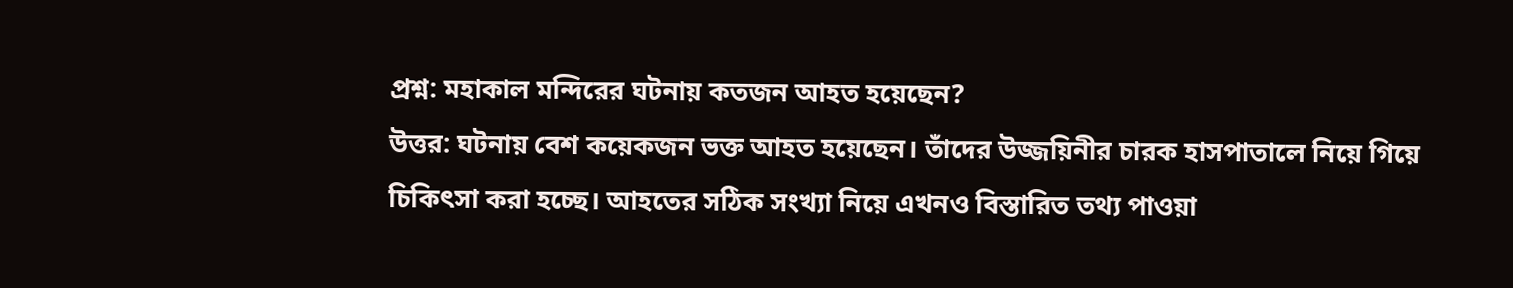প্রশ্ন: মহাকাল মন্দিরের ঘটনায় কতজন আহত হয়েছেন?
উত্তর: ঘটনায় বেশ কয়েকজন ভক্ত আহত হয়েছেন। তাঁদের উজ্জয়িনীর চারক হাসপাতালে নিয়ে গিয়ে চিকিৎসা করা হচ্ছে। আহতের সঠিক সংখ্যা নিয়ে এখনও বিস্তারিত তথ্য পাওয়া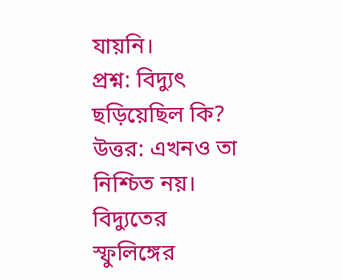যায়নি।
প্রশ্ন: বিদ্যুৎ ছড়িয়েছিল কি?
উত্তর: এখনও তা নিশ্চিত নয়। বিদ্যুতের স্ফুলিঙ্গের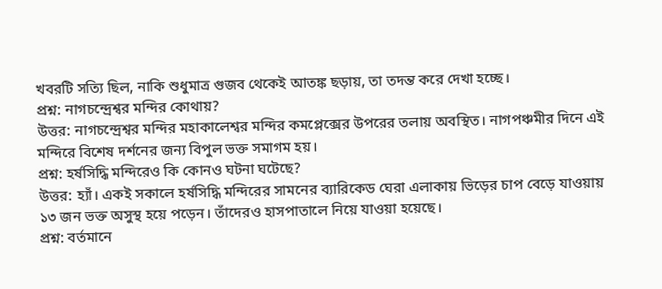খবরটি সত্যি ছিল, নাকি শুধুমাত্র গুজব থেকেই আতঙ্ক ছড়ায়, তা তদন্ত করে দেখা হচ্ছে।
প্রশ্ন: নাগচন্দ্রেশ্বর মন্দির কোথায়?
উত্তর: নাগচন্দ্রেশ্বর মন্দির মহাকালেশ্বর মন্দির কমপ্লেক্সের উপরের তলায় অবস্থিত। নাগপঞ্চমীর দিনে এই মন্দিরে বিশেষ দর্শনের জন্য বিপুল ভক্ত সমাগম হয়।
প্রশ্ন: হর্ষসিদ্ধি মন্দিরেও কি কোনও ঘটনা ঘটেছে?
উত্তর: হ্যাঁ। একই সকালে হর্ষসিদ্ধি মন্দিরের সামনের ব্যারিকেড ঘেরা এলাকায় ভিড়ের চাপ বেড়ে যাওয়ায় ১৩ জন ভক্ত অসুস্থ হয়ে পড়েন। তাঁদেরও হাসপাতালে নিয়ে যাওয়া হয়েছে।
প্রশ্ন: বর্তমানে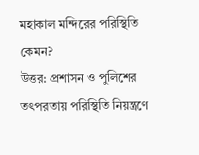মহাকাল মন্দিরের পরিস্থিতি কেমন?
উত্তর: প্রশাসন ও পুলিশের তৎপরতায় পরিস্থিতি নিয়ন্ত্রণে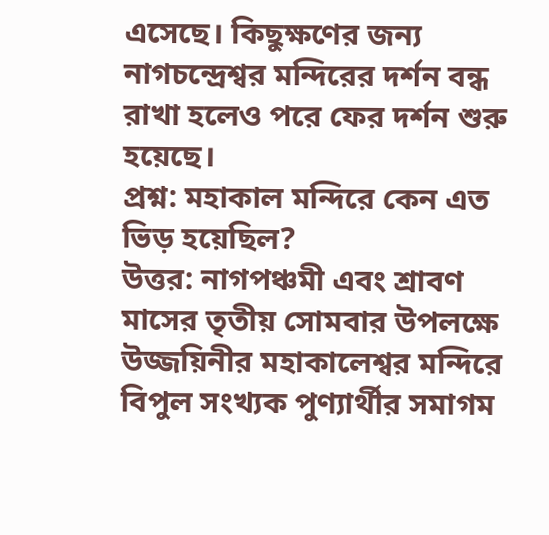এসেছে। কিছুক্ষণের জন্য নাগচন্দ্রেশ্বর মন্দিরের দর্শন বন্ধ রাখা হলেও পরে ফের দর্শন শুরু হয়েছে।
প্রশ্ন: মহাকাল মন্দিরে কেন এত ভিড় হয়েছিল?
উত্তর: নাগপঞ্চমী এবং শ্রাবণ মাসের তৃতীয় সোমবার উপলক্ষে উজ্জয়িনীর মহাকালেশ্বর মন্দিরে বিপুল সংখ্যক পুণ্যার্থীর সমাগম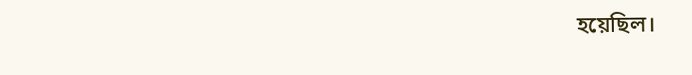হয়েছিল।